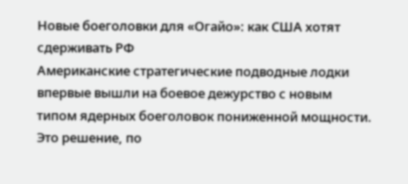Новые боеголовки для «Огайо»: как США хотят сдерживать РФ
Американские стратегические подводные лодки впервые вышли на боевое дежурство с новым типом ядерных боеголовок пониженной мощности. Это решение, по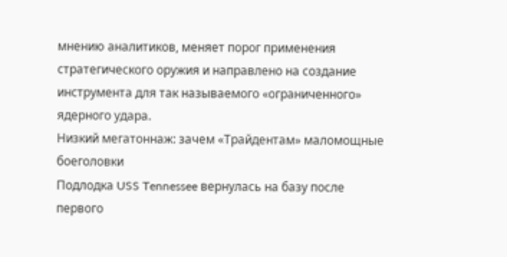мнению аналитиков, меняет порог применения стратегического оружия и направлено на создание инструмента для так называемого «ограниченного» ядерного удара.
Низкий мегатоннаж: зачем «Трайдентам» маломощные боеголовки
Подлодка USS Tennessee вернулась на базу после первого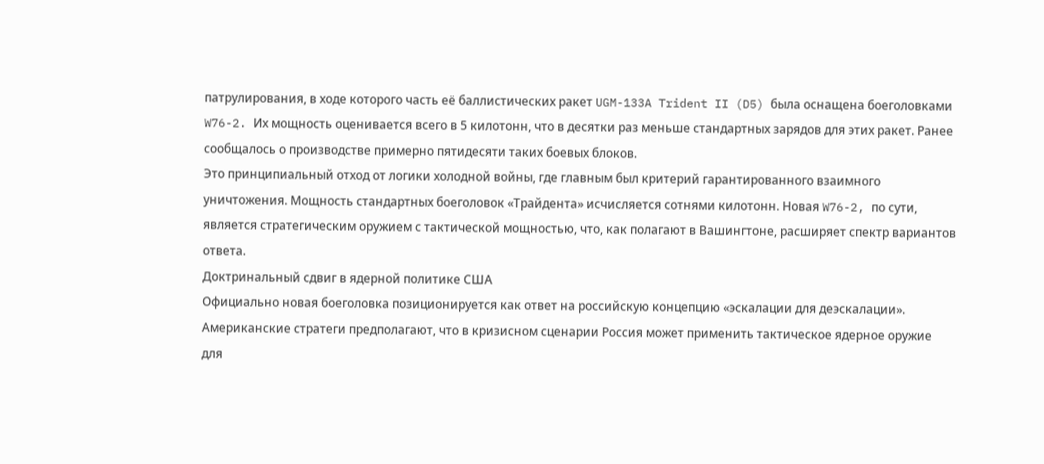патрулирования, в ходе которого часть её баллистических ракет UGM-133A Trident II (D5) была оснащена боеголовками W76-2. Их мощность оценивается всего в 5 килотонн, что в десятки раз меньше стандартных зарядов для этих ракет. Ранее сообщалось о производстве примерно пятидесяти таких боевых блоков.
Это принципиальный отход от логики холодной войны, где главным был критерий гарантированного взаимного уничтожения. Мощность стандартных боеголовок «Трайдента» исчисляется сотнями килотонн. Новая W76-2, по сути, является стратегическим оружием с тактической мощностью, что, как полагают в Вашингтоне, расширяет спектр вариантов ответа.
Доктринальный сдвиг в ядерной политике США
Официально новая боеголовка позиционируется как ответ на российскую концепцию «эскалации для деэскалации». Американские стратеги предполагают, что в кризисном сценарии Россия может применить тактическое ядерное оружие для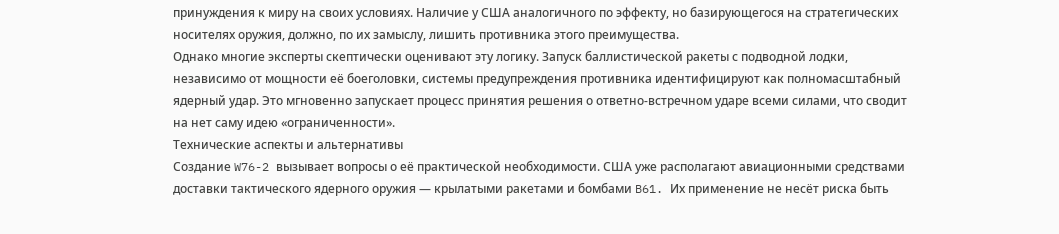принуждения к миру на своих условиях. Наличие у США аналогичного по эффекту, но базирующегося на стратегических носителях оружия, должно, по их замыслу, лишить противника этого преимущества.
Однако многие эксперты скептически оценивают эту логику. Запуск баллистической ракеты с подводной лодки, независимо от мощности её боеголовки, системы предупреждения противника идентифицируют как полномасштабный ядерный удар. Это мгновенно запускает процесс принятия решения о ответно-встречном ударе всеми силами, что сводит на нет саму идею «ограниченности».
Технические аспекты и альтернативы
Создание W76-2 вызывает вопросы о её практической необходимости. США уже располагают авиационными средствами доставки тактического ядерного оружия — крылатыми ракетами и бомбами B61. Их применение не несёт риска быть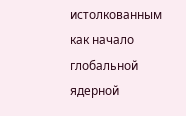истолкованным как начало глобальной ядерной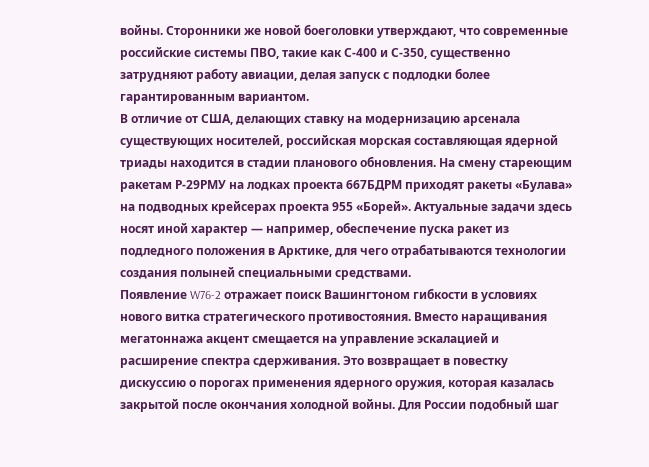войны. Сторонники же новой боеголовки утверждают, что современные российские системы ПВО, такие как С-400 и С-350, существенно затрудняют работу авиации, делая запуск с подлодки более гарантированным вариантом.
В отличие от США, делающих ставку на модернизацию арсенала существующих носителей, российская морская составляющая ядерной триады находится в стадии планового обновления. На смену стареющим ракетам Р-29РМУ на лодках проекта 667БДРМ приходят ракеты «Булава» на подводных крейсерах проекта 955 «Борей». Актуальные задачи здесь носят иной характер — например, обеспечение пуска ракет из подледного положения в Арктике, для чего отрабатываются технологии создания полыней специальными средствами.
Появление W76-2 отражает поиск Вашингтоном гибкости в условиях нового витка стратегического противостояния. Вместо наращивания мегатоннажа акцент смещается на управление эскалацией и расширение спектра сдерживания. Это возвращает в повестку дискуссию о порогах применения ядерного оружия, которая казалась закрытой после окончания холодной войны. Для России подобный шаг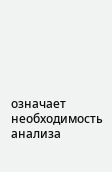означает необходимость анализа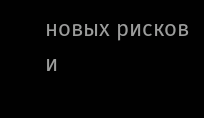новых рисков и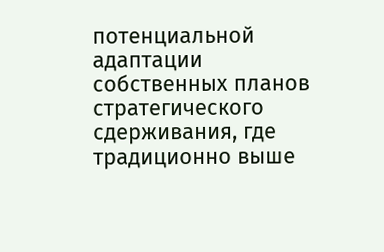потенциальной адаптации собственных планов стратегического сдерживания, где традиционно выше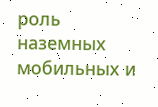роль наземных мобильных и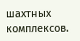шахтных комплексов.